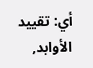أي: تقييد الأوابد,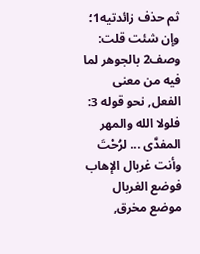ثم حذف زائدتيه1؛ وإن شئت قلت: وصف2 بالجوهر لما فيه من معنى الفعل, نحو قوله 3:
فلولا الله والمهر المفدَّى ... لرُحْتَ وأنت غربال الإهاب
فوضع الغربال موضع مخرق,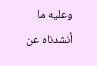وعليه ما أنشدناه عن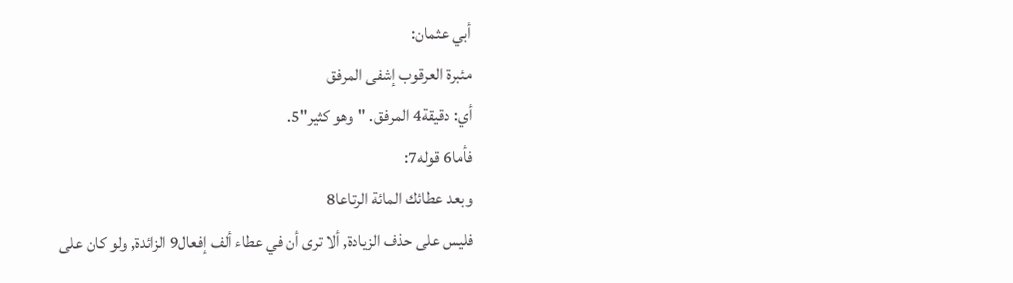أبي عثمان:
مئبرة العرقوب إشفى المرفق
أي: دقيقة4 المرفق. "وهو كثير"5.
فأما6 قوله7:
وبعد عطائك المائة الرتاعا8
فليس على حذف الزيادة, ألا ترى أن في عطاء ألف إفعال9 الزائدة, ولو كان على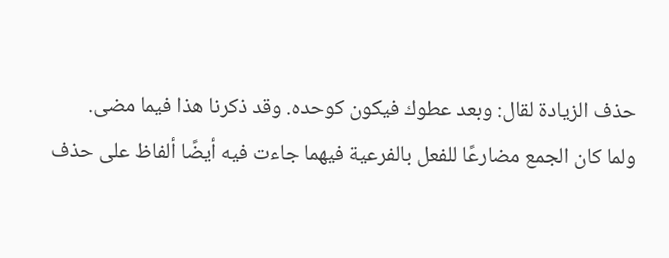حذف الزيادة لقال: وبعد عطوك فيكون كوحده. وقد ذكرنا هذا فيما مضى.
ولما كان الجمع مضارعًا للفعل بالفرعية فيهما جاءت فيه أيضًا ألفاظ على حذف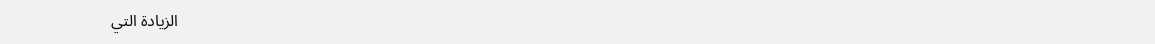الزيادة التي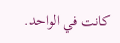كانت في الواحد.